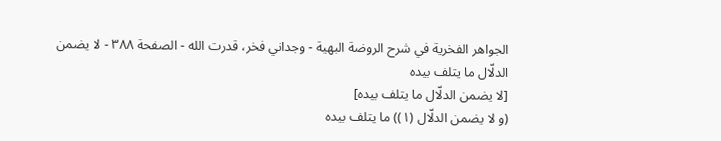الجواهر الفخرية في شرح الروضة البهية - وجداني فخر، قدرت الله - الصفحة ٣٨٨ - لا يضمن الدلّال ما يتلف بيده
[لا يضمن الدلّال ما يتلف بيده]
(و لا يضمن الدلّال (١)) ما يتلف بيده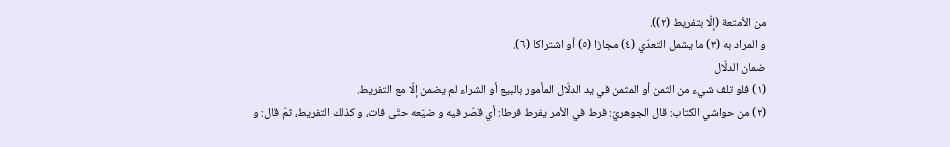من الأمتعة (إلّا بتفريط (٢)).
و المراد به (٣) ما يشمل التعدّي (٤) مجازا (٥) أو اشتراكا (٦).
ضمان الدلّال
(١) فلو تلف شيء من الثمن أو المثمن في يد الدلّال المأمور بالبيع أو الشراء لم يضمن إلّا مع التفريط.
(٢) من حواشي الكتاب: قال الجوهريّ: فرط في الأمر يفرط فرطا: أي قصّر فيه و ضيّعه حتّى فات، و كذلك التفريط، ثمّ قال: و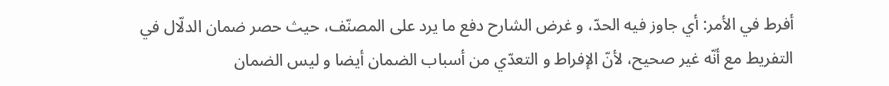أفرط في الأمر: أي جاوز فيه الحدّ، و غرض الشارح دفع ما يرد على المصنّف، حيث حصر ضمان الدلّال في التفريط مع أنّه غير صحيح، لأنّ الإفراط و التعدّي من أسباب الضمان أيضا و ليس الضمان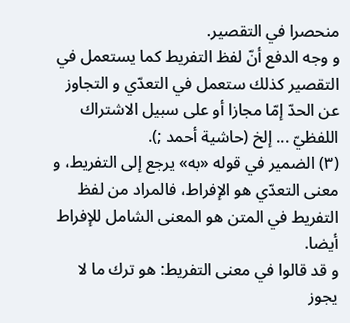منحصرا في التقصير.
و وجه الدفع أنّ لفظ التفريط كما يستعمل في التقصير كذلك ستعمل في التعدّي و التجاوز عن الحدّ إمّا مجازا أو على سبيل الاشتراك اللفظيّ ... إلخ (حاشية أحمد ;).
(٣) الضمير في قوله «به» يرجع إلى التفريط، و معنى التعدّي هو الإفراط، فالمراد من لفظ التفريط في المتن هو المعنى الشامل للإفراط أيضا.
و قد قالوا في معنى التفريط: هو ترك ما لا يجوز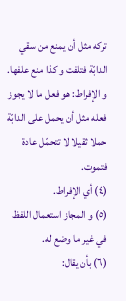تركه مثل أن يمنع من سقي الدابّة فتلفت و كذا منع علفها.
و الإفراط: هو فعل ما لا يجوز فعله مثل أن يحمل على الدابّة حملا ثقيلا لا تتحمّل عادة فتموت.
(٤) أي الإفراط.
(٥) و المجاز استعمال اللفظ في غير ما وضع له.
(٦) بأن يقال: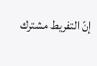إنّ التفريط مشترك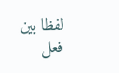لفظا بين فعل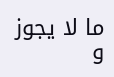ما لا يجوز و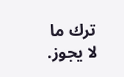ترك ما لا يجوز.